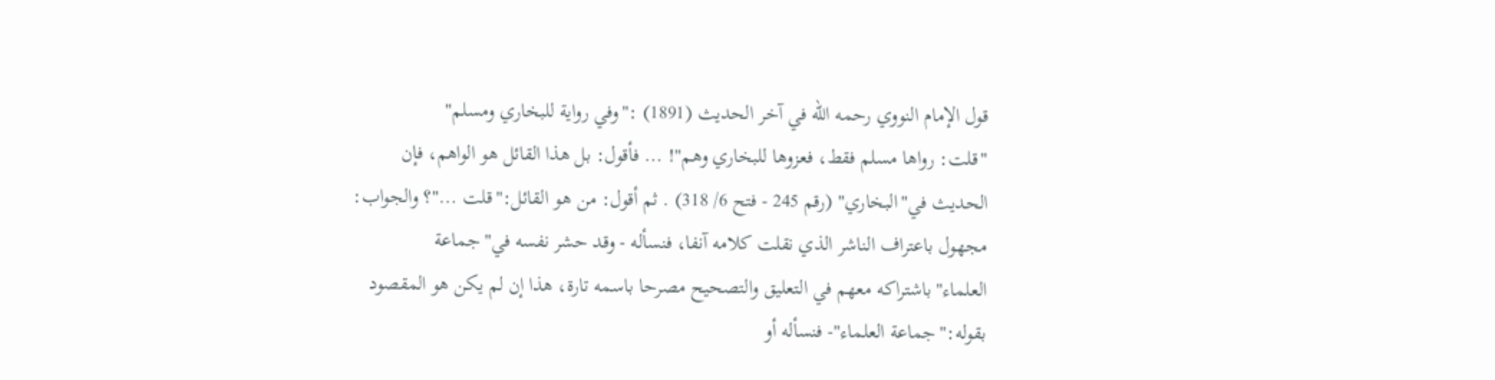قول الإمام النووي رحمه الله في آخر الحديث (1891) :"وفي رواية للبخاري ومسلم"
"قلت: رواها مسلم فقط، فعزوها للبخاري وهم"! ... فأقول: بل هذا القائل هو الواهم، فإن الحديث في"البخاري" (رقم 245 - فتح 6/ 318) . ثم أقول: من هو القائل:"قلت ..."؟ والجواب: مجهول باعتراف الناشر الذي نقلت كلامه آنفا، فنسأله - وقد حشر نفسه في"جماعة العلماء"باشتراكه معهم في التعليق والتصحيح مصرحا باسمه تارة، هذا إن لم يكن هو المقصود بقوله:"جماعة العلماء"- فنسأله أو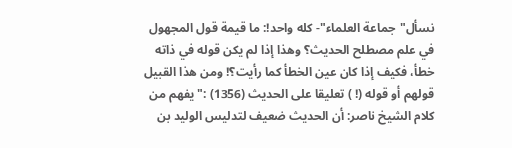نسأل"جماعة العلماء"- كله واحد!: ما قيمة قول المجهول في علم مصطلح الحديث؟ وهذا إذا لم يكن قوله في ذاته خطأ، فكيف إذا كان عين الخطأ كما رأيت؟! ومن هذا القبيل قولهم أو قوله (! ) تعليقا على الحديث (1356) :"يفهم من كلام الشيخ ناصر: أن الحديث ضعيف لتدليس الوليد بن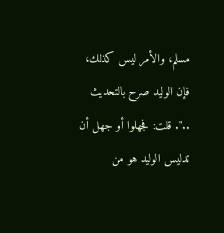مسلم، والأمر ليس كذلك، فإن الوليد صرح بالتحديث ..". قلت: فجهلوا أو جهل أن تدليس الوليد هو من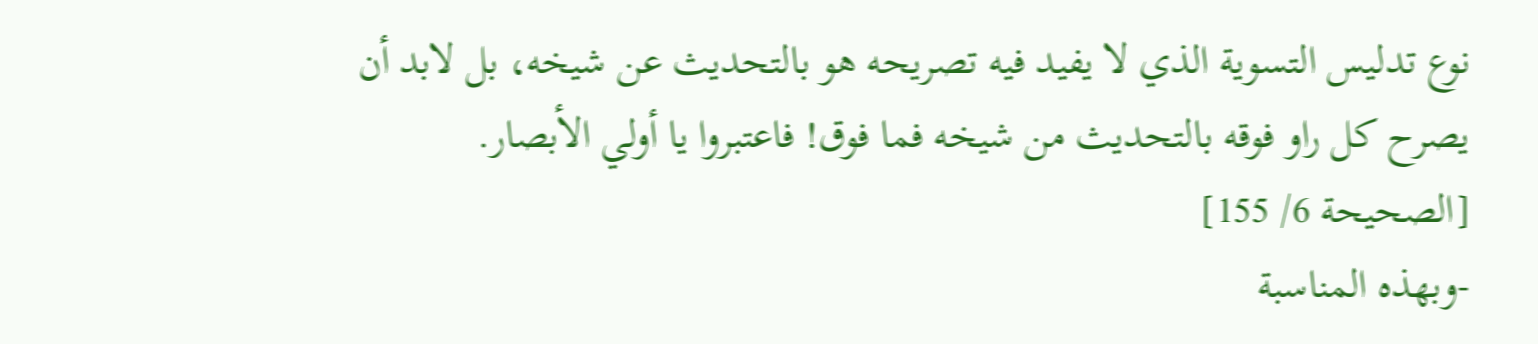نوع تدليس التسوية الذي لا يفيد فيه تصريحه هو بالتحديث عن شيخه، بل لابد أن يصرح كل راو فوقه بالتحديث من شيخه فما فوق! فاعتبروا يا أولي الأبصار. [الصحيحة 6/ 155]
-وبهذه المناسبة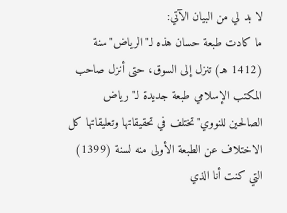لا بد لي من البيان الآتي:
ما كادت طبعة حسان هذه لـ"الرياض"سنة (1412 هـ) تنزل إلى السوق، حتى أنزل صاحب المكتب الإسلامي طبعة جديدة لـ"رياض الصالحين للنووي"تختلف في تحقيقاتها وتعليقاتها كل الاختلاف عن الطبعة الأولى منه لسنة (1399) التي كنت أنا الذي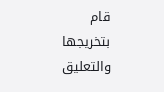قام بتخريجها والتعليق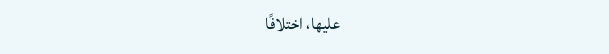عليها، اختلافًا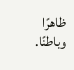ظاهرًا وباطنًا.